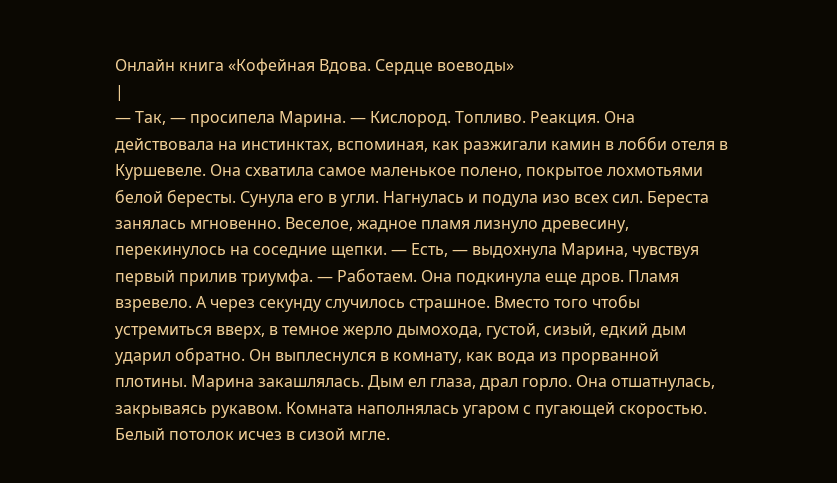Онлайн книга «Кофейная Вдова. Сердце воеводы»
|
— Так, — просипела Марина. — Кислород. Топливо. Реакция. Она действовала на инстинктах, вспоминая, как разжигали камин в лобби отеля в Куршевеле. Она схватила самое маленькое полено, покрытое лохмотьями белой бересты. Сунула его в угли. Нагнулась и подула изо всех сил. Береста занялась мгновенно. Веселое, жадное пламя лизнуло древесину, перекинулось на соседние щепки. — Есть, — выдохнула Марина, чувствуя первый прилив триумфа. — Работаем. Она подкинула еще дров. Пламя взревело. А через секунду случилось страшное. Вместо того чтобы устремиться вверх, в темное жерло дымохода, густой, сизый, едкий дым ударил обратно. Он выплеснулся в комнату, как вода из прорванной плотины. Марина закашлялась. Дым ел глаза, драл горло. Она отшатнулась, закрываясь рукавом. Комната наполнялась угаром с пугающей скоростью. Белый потолок исчез в сизой мгле.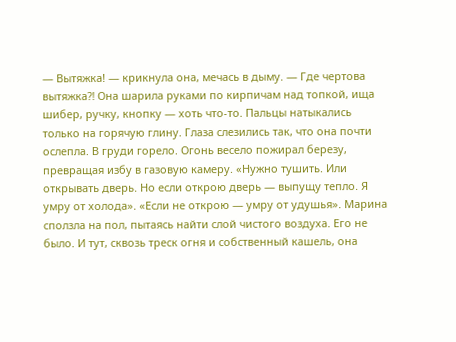— Вытяжка! — крикнула она, мечась в дыму. — Где чертова вытяжка⁈ Она шарила руками по кирпичам над топкой, ища шибер, ручку, кнопку — хоть что-то. Пальцы натыкались только на горячую глину. Глаза слезились так, что она почти ослепла. В груди горело. Огонь весело пожирал березу, превращая избу в газовую камеру. «Нужно тушить. Или открывать дверь. Но если открою дверь — выпущу тепло. Я умру от холода». «Если не открою — умру от удушья». Марина сползла на пол, пытаясь найти слой чистого воздуха. Его не было. И тут, сквозь треск огня и собственный кашель, она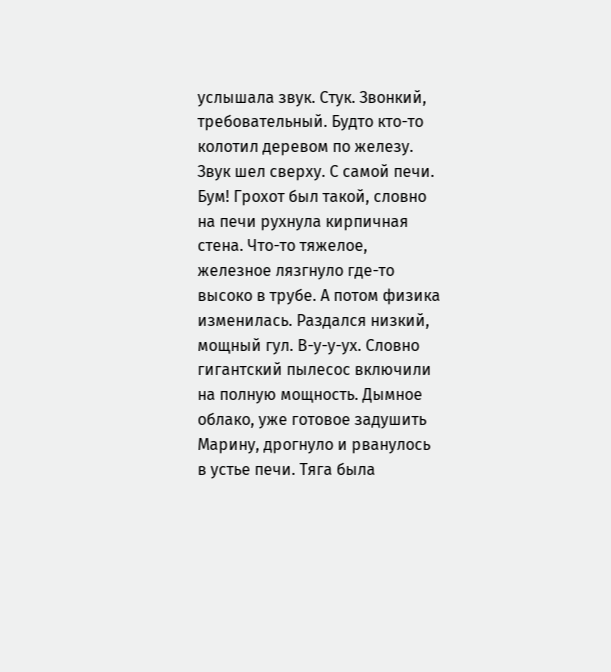услышала звук. Стук. Звонкий, требовательный. Будто кто-то колотил деревом по железу. Звук шел сверху. С самой печи. Бум! Грохот был такой, словно на печи рухнула кирпичная стена. Что-то тяжелое, железное лязгнуло где-то высоко в трубе. А потом физика изменилась. Раздался низкий, мощный гул. В-у-у-ух. Словно гигантский пылесос включили на полную мощность. Дымное облако, уже готовое задушить Марину, дрогнуло и рванулось в устье печи. Тяга была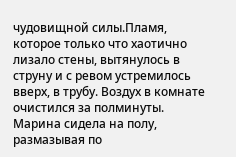чудовищной силы.Пламя, которое только что хаотично лизало стены, вытянулось в струну и с ревом устремилось вверх, в трубу. Воздух в комнате очистился за полминуты. Марина сидела на полу, размазывая по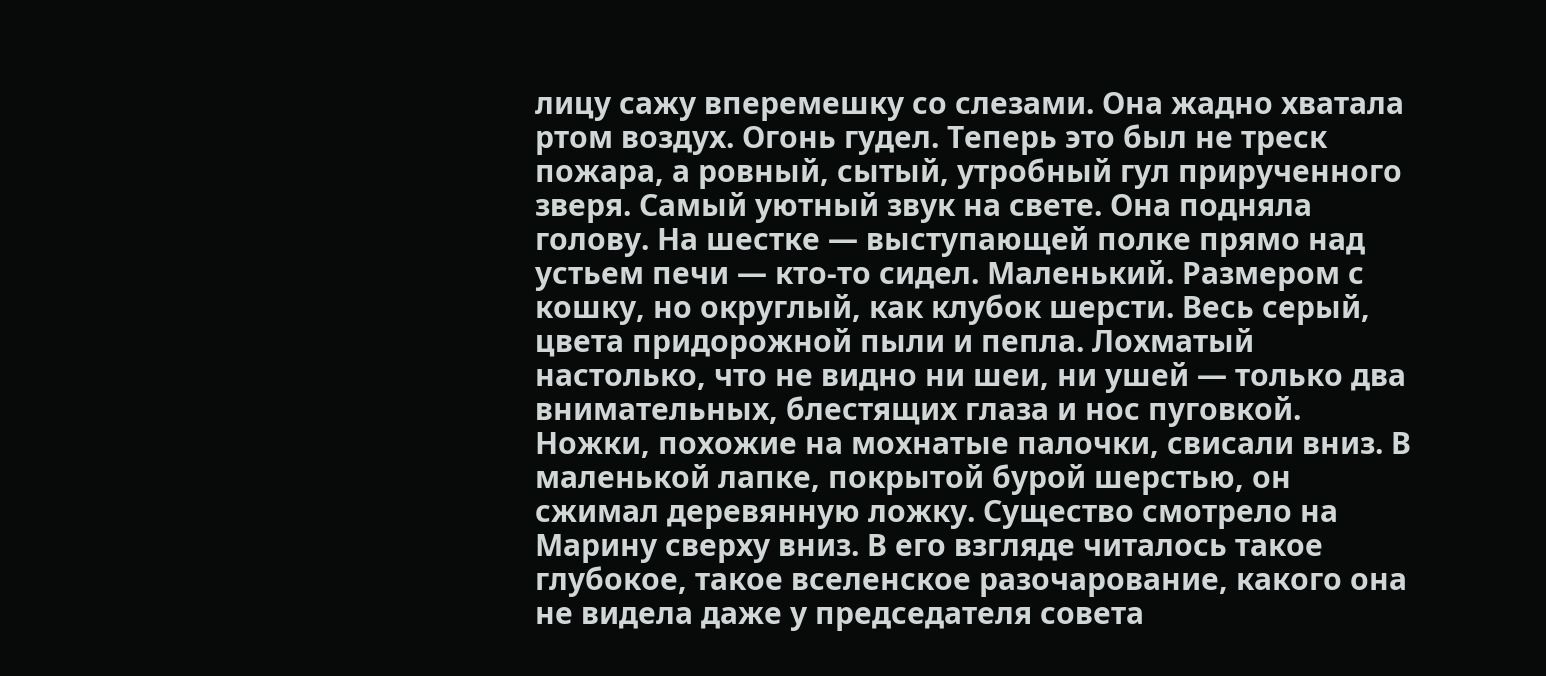лицу сажу вперемешку со слезами. Она жадно хватала ртом воздух. Огонь гудел. Теперь это был не треск пожара, а ровный, сытый, утробный гул прирученного зверя. Самый уютный звук на свете. Она подняла голову. На шестке — выступающей полке прямо над устьем печи — кто-то сидел. Маленький. Размером с кошку, но округлый, как клубок шерсти. Весь серый, цвета придорожной пыли и пепла. Лохматый настолько, что не видно ни шеи, ни ушей — только два внимательных, блестящих глаза и нос пуговкой. Ножки, похожие на мохнатые палочки, свисали вниз. В маленькой лапке, покрытой бурой шерстью, он сжимал деревянную ложку. Существо смотрело на Марину сверху вниз. В его взгляде читалось такое глубокое, такое вселенское разочарование, какого она не видела даже у председателя совета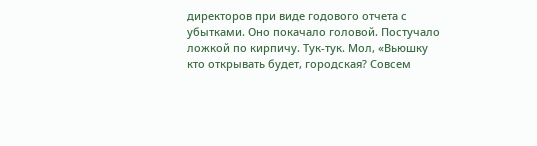директоров при виде годового отчета с убытками. Оно покачало головой. Постучало ложкой по кирпичу. Тук-тук. Мол, «Вьюшку кто открывать будет, городская? Совсем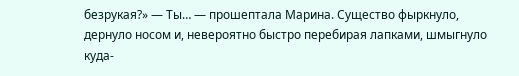безрукая?» — Ты… — прошептала Марина. Существо фыркнуло, дернуло носом и, невероятно быстро перебирая лапками, шмыгнуло куда-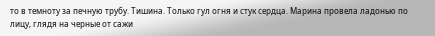то в темноту за печную трубу. Тишина. Только гул огня и стук сердца. Марина провела ладонью по лицу, глядя на черные от сажи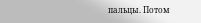пальцы. Потом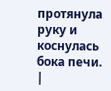протянула руку и коснулась бока печи. |